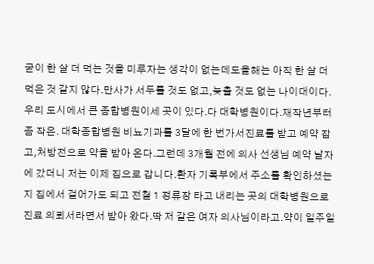굳이 한 살 더 먹는 것을 미루자는 생각이 없는데도올해는 아직 한 살 더 먹은 것 같지 않다.만사가 서두를 것도 없고,늦출 것도 없는 나이대이다.우리 도시에서 큰 종합병원이세 곳이 있다.다 대학병원이다.재작년부터 좀 작은. 대학종합병원 비뇨기과를 3달에 한 번가서진료를 받고 예약 잡고,처방전으로 약을 받아 온다.그런데 3개월 전에 의사 선생님 예약 날자에 갔더니 저는 이제 집으로 갑니다.환자 기록부에서 주소를 확인하셨는지 집에서 걸어가도 되고 전철 1 정류장 타고 내리는 곳의 대학병원으로진료 의뢰서라면서 받아 왔다.딱 저 같은 여자 의사님이라고.약이 일주일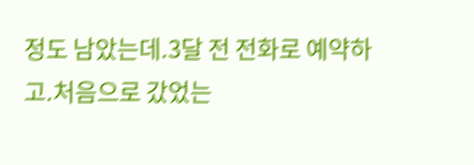정도 남았는데.3달 전 전화로 예약하고.처음으로 갔었는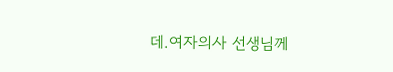데.여자의사 선생님께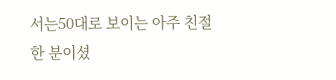서는50대로 보이는 아주 친절한 분이셨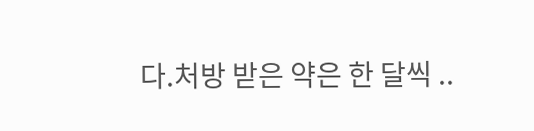다.처방 받은 약은 한 달씩 ..